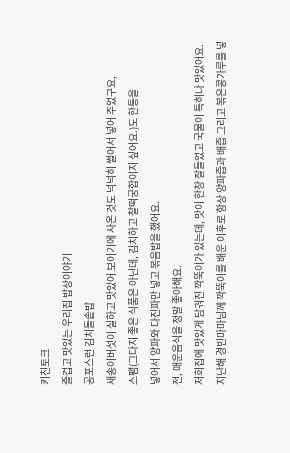키친토크
즐겁고 맛있는 우리집 밥상이야기
공포스런 김치돌솥밥
새송이버섯이 실하고 맛있어 보이기에 사온 것도 넉넉히 썰어서 넣어 주었구요,
스팸(그다지 좋은 식품은 아닌데, 김치하고 찰떡궁합이지 싶어요.)도 한통을
넣어서 양파와 다진파만 넣고 볶음밥을 했어요.
전, 매운음식을 정말 좋아해요.
저희집에 맛있게 담궈진 깍뚝이가 있는데, 맛이 한창 잘들었고 국물이 특히나 맛있어요.
지난해 경빈마마님께 깍뚝이를 배운 이후로 항상 양파즙과 배즙 그리고 볶은콩가루를 넣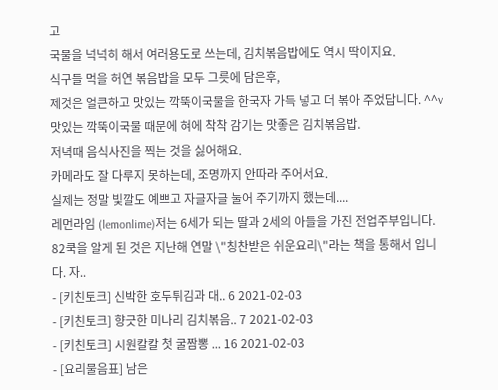고
국물을 넉넉히 해서 여러용도로 쓰는데, 김치볶음밥에도 역시 딱이지요.
식구들 먹을 허연 볶음밥을 모두 그릇에 담은후,
제것은 얼큰하고 맛있는 깍뚝이국물을 한국자 가득 넣고 더 볶아 주었답니다. ^^v
맛있는 깍뚝이국물 때문에 혀에 착착 감기는 맛좋은 김치볶음밥.
저녁때 음식사진을 찍는 것을 싫어해요.
카메라도 잘 다루지 못하는데, 조명까지 안따라 주어서요.
실제는 정말 빛깔도 예쁘고 자글자글 눌어 주기까지 했는데....
레먼라임 (lemonlime)저는 6세가 되는 딸과 2세의 아들을 가진 전업주부입니다. 82쿡을 알게 된 것은 지난해 연말 \"칭찬받은 쉬운요리\"라는 책을 통해서 입니다. 자..
- [키친토크] 신박한 호두튀김과 대.. 6 2021-02-03
- [키친토크] 향긋한 미나리 김치볶음.. 7 2021-02-03
- [키친토크] 시원칼칼 첫 굴짬뽕 ... 16 2021-02-03
- [요리물음표] 남은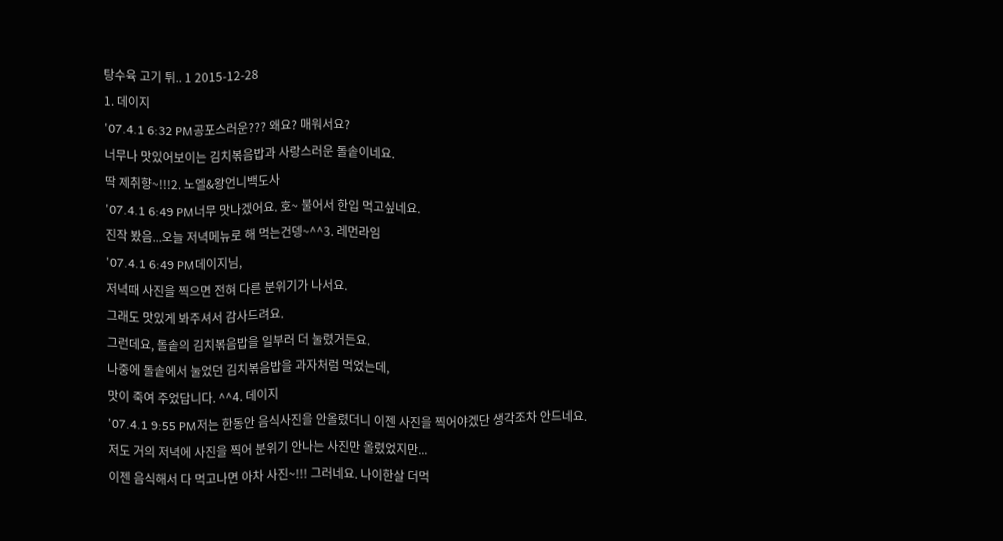탕수육 고기 튀.. 1 2015-12-28
1. 데이지
'07.4.1 6:32 PM공포스러운??? 왜요? 매워서요?
너무나 맛있어보이는 김치볶음밥과 사랑스러운 돌솥이네요.
딱 제취향~!!!2. 노엘&왕언니백도사
'07.4.1 6:49 PM너무 맛나겠어요. 호~ 불어서 한입 먹고싶네요.
진작 봤음...오늘 저녁메뉴로 해 먹는건뎅~^^3. 레먼라임
'07.4.1 6:49 PM데이지님,
저녁때 사진을 찍으면 전혀 다른 분위기가 나서요.
그래도 맛있게 봐주셔서 감사드려요.
그런데요, 돌솥의 김치볶음밥을 일부러 더 눌렸거든요.
나중에 돌솥에서 눌었던 김치볶음밥을 과자처럼 먹었는데,
맛이 죽여 주었답니다. ^^4. 데이지
'07.4.1 9:55 PM저는 한동안 음식사진을 안올렸더니 이젠 사진을 찍어야겠단 생각조차 안드네요.
저도 거의 저녁에 사진을 찍어 분위기 안나는 사진만 올렸었지만...
이젠 음식해서 다 먹고나면 아차 사진~!!! 그러네요. 나이한살 더먹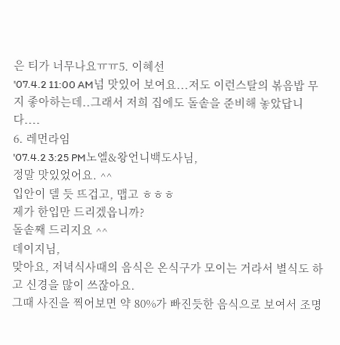은 티가 너무나요ㅠㅠ5. 이혜선
'07.4.2 11:00 AM넘 맛있어 보여요...저도 이런스탈의 볶음밥 무지 좋아하는데..그래서 저희 집에도 돌솥을 준비해 놓았답니다....
6. 레먼라임
'07.4.2 3:25 PM노엘&왕언니백도사님,
정말 맛있었어요. ^^
입안이 델 듯 뜨겁고, 맵고 ㅎㅎㅎ
제가 한입만 드리겠읍니까?
돌솥째 드리지요 ^^
데이지님,
맞아요, 저녁식사때의 음식은 온식구가 모이는 거라서 별식도 하고 신경을 많이 쓰잖아요.
그때 사진을 찍어보면 약 80%가 빠진듯한 음식으로 보여서 조명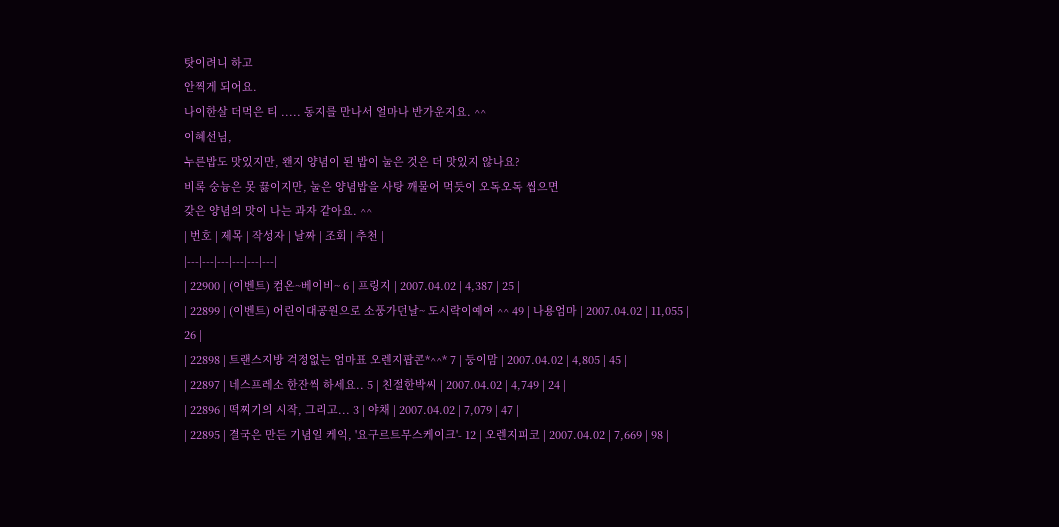탓이려니 하고
안찍게 되어요.
나이한살 더먹은 티 ..... 동지를 만나서 얼마나 반가운지요. ^^
이혜선님,
누른밥도 맛있지만, 왠지 양념이 된 밥이 눌은 것은 더 맛있지 않나요?
비록 숭늉은 못 끓이지만, 눌은 양념밥을 사탕 깨물어 먹듯이 오독오독 씹으면
갖은 양념의 맛이 나는 과자 같아요. ^^
| 번호 | 제목 | 작성자 | 날짜 | 조회 | 추천 |
|---|---|---|---|---|---|
| 22900 | (이벤트) 컴온~베이비~ 6 | 프링지 | 2007.04.02 | 4,387 | 25 |
| 22899 | (이벤트) 어린이대공원으로 소풍가던날~ 도시락이예여 ^^ 49 | 나용엄마 | 2007.04.02 | 11,055 | 26 |
| 22898 | 트랜스지방 걱정없는 엄마표 오렌지팝콘*^^* 7 | 둥이맘 | 2007.04.02 | 4,805 | 45 |
| 22897 | 네스프레소 한잔씩 하세요.. 5 | 친절한박씨 | 2007.04.02 | 4,749 | 24 |
| 22896 | 떡찌기의 시작, 그리고... 3 | 야채 | 2007.04.02 | 7,079 | 47 |
| 22895 | 결국은 만든 기념일 케익, '요구르트무스케이크'- 12 | 오렌지피코 | 2007.04.02 | 7,669 | 98 |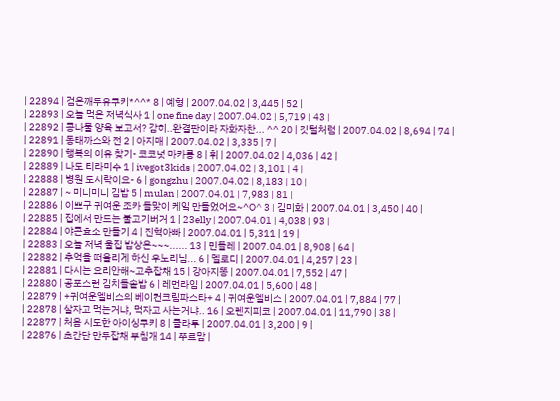| 22894 | 검은깨두유쿠키*^^* 8 | 예형 | 2007.04.02 | 3,445 | 52 |
| 22893 | 오늘 먹은 저녁식사 1 | one fine day | 2007.04.02 | 5,719 | 43 |
| 22892 | 콩나물 양육 보고서? 감히..완결판이라 자화자찬... ^^ 20 | 깃털처럼 | 2007.04.02 | 8,694 | 74 |
| 22891 | 동태까스와 전 2 | 아지매 | 2007.04.02 | 3,335 | 7 |
| 22890 | 행복의 이유 찾기- 코코넛 마카롱 8 | 휘 | 2007.04.02 | 4,036 | 42 |
| 22889 | 나도 티라미수 1 | ivegot3kids | 2007.04.02 | 3,101 | 4 |
| 22888 | 병원 도시락이요- 6 | gongzhu | 2007.04.02 | 8,183 | 10 |
| 22887 | ~ 미니미니 김밥 5 | mulan | 2007.04.01 | 7,983 | 81 |
| 22886 | 이쁘구 귀여운 조카 돌맞이 케잌 만들었어요~^O^ 3 | 김미화 | 2007.04.01 | 3,450 | 40 |
| 22885 | 집에서 만드는 불고기버거 1 | 23elly | 2007.04.01 | 4,038 | 93 |
| 22884 | 야콘효소 만들기 4 | 진혁아빠 | 2007.04.01 | 5,311 | 19 |
| 22883 | 오늘 저녁 울집 밥상은~~~...... 13 | 민들레 | 2007.04.01 | 8,908 | 64 |
| 22882 | 추억을 떠올리게 하신 우노리님... 6 | 멜로디 | 2007.04.01 | 4,257 | 23 |
| 22881 | 다시는 요리안해~고추잡채 15 | 강아지똥 | 2007.04.01 | 7,552 | 47 |
| 22880 | 공포스런 김치돌솥밥 6 | 레먼라임 | 2007.04.01 | 5,600 | 48 |
| 22879 | +귀여운엘비스의 베이컨크림파스타+ 4 | 귀여운엘비스 | 2007.04.01 | 7,884 | 77 |
| 22878 | 살자고 먹는거냐, 먹자고 사는거냐.. 16 | 오렌지피코 | 2007.04.01 | 11,790 | 38 |
| 22877 | 처음 시도한 아이싱쿠키 8 | 클라투 | 2007.04.01 | 3,200 | 9 |
| 22876 | 초간단 만두잡채 부침개 14 | 쭈르맘 |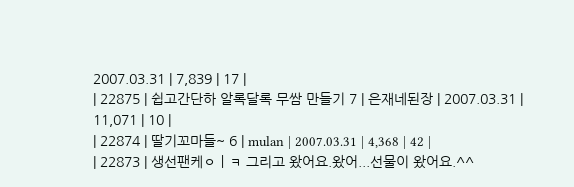2007.03.31 | 7,839 | 17 |
| 22875 | 쉽고간단하 알록달록 무쌈 만들기 7 | 은재네된장 | 2007.03.31 | 11,071 | 10 |
| 22874 | 딸기꼬마들~ 6 | mulan | 2007.03.31 | 4,368 | 42 |
| 22873 | 생선팬케ㅇㅣㅋ 그리고 왔어요.왔어...선물이 왔어요.^^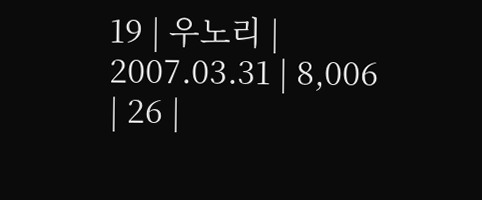19 | 우노리 | 2007.03.31 | 8,006 | 26 |